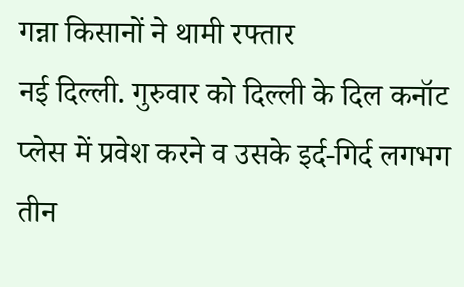गन्ना किसानों ने थामी रफ्तार
नई दिल्ली. गुरुवार को दिल्ली के दिल कनॉट प्लेस में प्रवेश करने व उसके इर्द-गिर्द लगभग तीन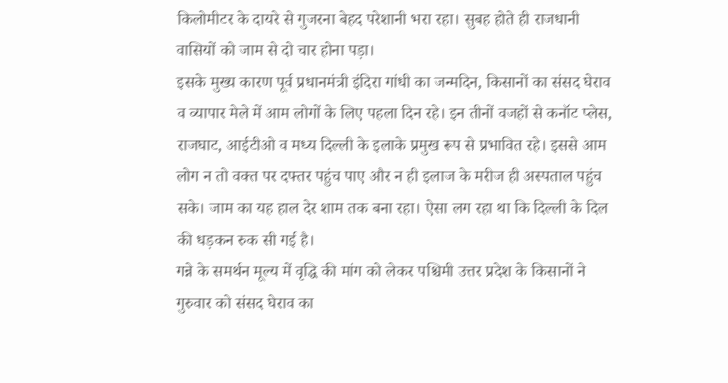किलोमीटर के दायरे से गुजरना बेहद परेशानी भरा रहा। सुबह होते ही राजधानी वासियों को जाम से दो चार होना पड़ा।
इसके मुख्य कारण पूर्व प्रधानमंत्री इंदिरा गांधी का जन्मदिन, किसानों का संसद घेराव व व्यापार मेले में आम लोगों के लिए पहला दिन रहे। इन तीनों वजहों से कनॉट प्लेस, राजघाट, आईटीओ व मध्य दिल्ली के इलाके प्रमुख रूप से प्रभावित रहे। इससे आम लोग न तो वक्त पर दफ्तर पहुंच पाए और न ही इलाज के मरीज ही अस्पताल पहुंच सके। जाम का यह हाल देर शाम तक बना रहा। ऐसा लग रहा था कि दिल्ली के दिल की धड़कन रुक सी गई है।
गन्ने के समर्थन मूल्य में वृद्धि की मांग को लेकर पश्चिमी उत्तर प्रदेश के किसानों ने गुरुवार को संसद घेराव का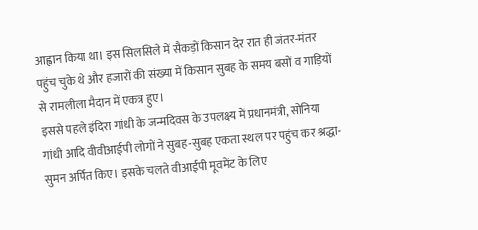आह्वान किया था। इस सिलसिले में सैकड़ों किसान देर रात ही जंतर-मंतर पहुंच चुके थे और हजारों की संख्या में किसान सुबह के समय बसों व गाड़ियों से रामलीला मैदान में एकत्र हुए।
इससे पहले इंदिरा गांधी के जन्मदिवस के उपलक्ष्य में प्रधानमंत्री, सोनिया गांधी आदि वीवीआईपी लोगों ने सुबह-सुबह एकता स्थल पर पहुंच कर श्रद्धा-सुमन अर्पित किए। इसके चलते वीआईपी मूवमेंट के लिए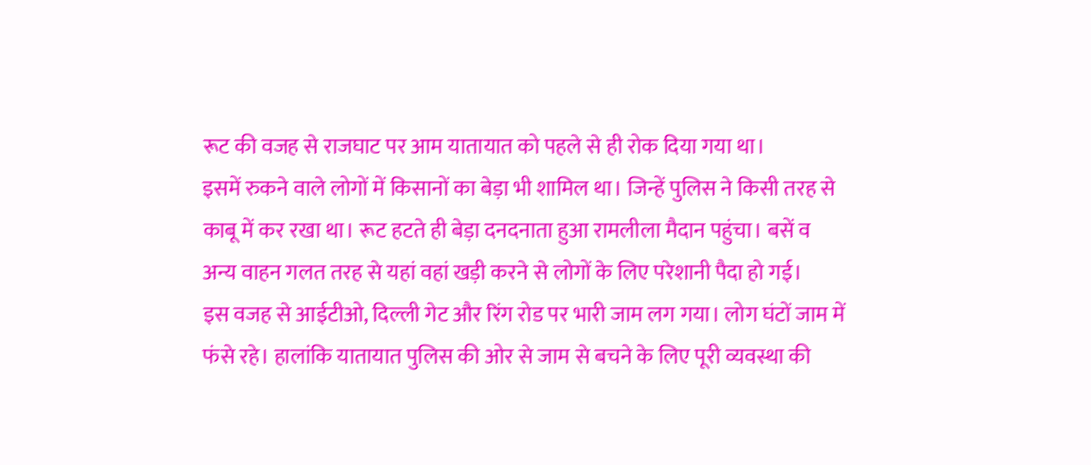रूट की वजह से राजघाट पर आम यातायात को पहले से ही रोक दिया गया था।
इसमें रुकने वाले लोगों में किसानों का बेड़ा भी शामिल था। जिन्हें पुलिस ने किसी तरह से काबू में कर रखा था। रूट हटते ही बेड़ा दनदनाता हुआ रामलीला मैदान पहुंचा। बसें व अन्य वाहन गलत तरह से यहां वहां खड़ी करने से लोगों के लिए परेशानी पैदा हो गई।
इस वजह से आईटीओ, दिल्ली गेट और रिंग रोड पर भारी जाम लग गया। लोग घंटों जाम में फंसे रहे। हालांकि यातायात पुलिस की ओर से जाम से बचने के लिए पूरी व्यवस्था की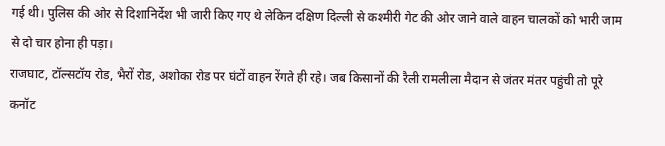गई थी। पुलिस की ओर से दिशानिर्देश भी जारी किए गए थे लेकिन दक्षिण दिल्ली से कश्मीरी गेट की ओर जाने वाले वाहन चालकों को भारी जाम से दो चार होना ही पड़ा।
राजघाट, टॉल्सटॉय रोड, भैरों रोड, अशोका रोड पर घंटों वाहन रेंगते ही रहे। जब किसानों की रैली रामलीला मैदान से जंतर मंतर पहुंची तो पूरे कनॉट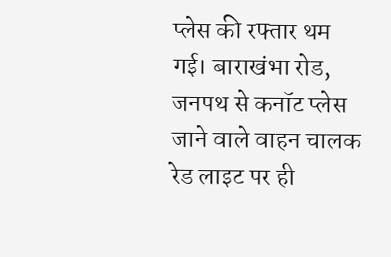प्लेस की रफ्तार थम गई। बाराखंभा रोड, जनपथ से कनॉट प्लेस जाने वाले वाहन चालक रेड लाइट पर ही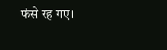फंसे रह गए।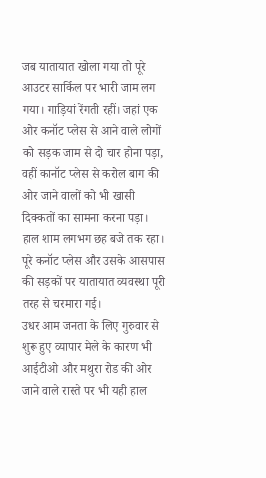जब यातायात खोला गया तो पूरे आउटर सार्किल पर भारी जाम लग गया। गाड़ियां रेंगती रहीं। जहां एक ओर कनॉट प्लेस से आने वाले लोगों को सड़क जाम से दो चार होना पड़ा, वहीं कानॉट प्लेस से करोल बाग की ओर जाने वालों को भी खासी दिक्कतों का सामना करना पड़ा। हाल शाम लगभग छह बजे तक रहा। पूरे कनॉट प्लेस और उसके आसपास की सड़कों पर यातायात व्यवस्था पूरी तरह से चरमारा गई।
उधर आम जनता के लिए गुरुवार से शुरू हुए व्यापार मेले के कारण भी आईटीओ और मथुरा रोड की ओर जाने वाले रास्ते पर भी यही हाल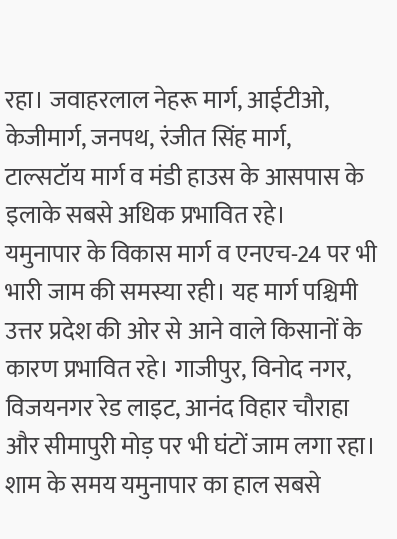रहा। जवाहरलाल नेहरू मार्ग, आईटीओ, केजीमार्ग, जनपथ, रंजीत सिंह मार्ग, टाल्सटॉय मार्ग व मंडी हाउस के आसपास के इलाके सबसे अधिक प्रभावित रहे।
यमुनापार के विकास मार्ग व एनएच-24 पर भी भारी जाम की समस्या रही। यह मार्ग पश्चिमी उत्तर प्रदेश की ओर से आने वाले किसानों के कारण प्रभावित रहे। गाजीपुर, विनोद नगर, विजयनगर रेड लाइट, आनंद विहार चौराहा और सीमापुरी मोड़ पर भी घंटों जाम लगा रहा। शाम के समय यमुनापार का हाल सबसे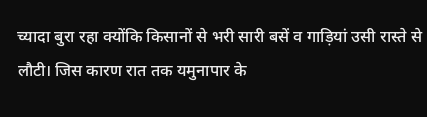च्यादा बुरा रहा क्योंकि किसानों से भरी सारी बसें व गाड़ियां उसी रास्ते से लौटी। जिस कारण रात तक यमुनापार के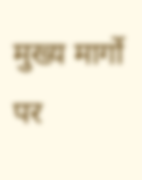मुख्य मार्गो पर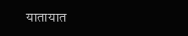यातायात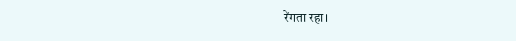रेंगता रहा।